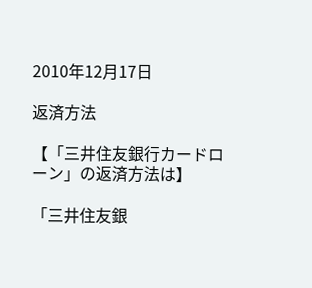2010年12月17日

返済方法

【「三井住友銀行カードローン」の返済方法は】

「三井住友銀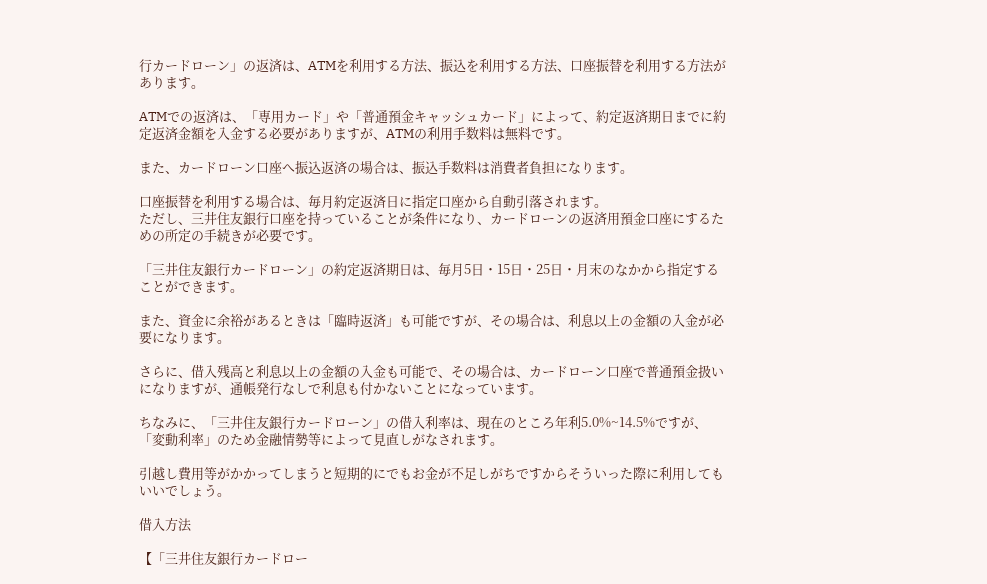行カードローン」の返済は、ATMを利用する方法、振込を利用する方法、口座振替を利用する方法があります。

ATMでの返済は、「専用カード」や「普通預金キャッシュカード」によって、約定返済期日までに約定返済金額を入金する必要がありますが、ATMの利用手数料は無料です。

また、カードローン口座へ振込返済の場合は、振込手数料は消費者負担になります。

口座振替を利用する場合は、毎月約定返済日に指定口座から自動引落されます。
ただし、三井住友銀行口座を持っていることが条件になり、カードローンの返済用預金口座にするための所定の手続きが必要です。

「三井住友銀行カードローン」の約定返済期日は、毎月5日・15日・25日・月末のなかから指定することができます。

また、資金に余裕があるときは「臨時返済」も可能ですが、その場合は、利息以上の金額の入金が必要になります。

さらに、借入残高と利息以上の金額の入金も可能で、その場合は、カードローン口座で普通預金扱いになりますが、通帳発行なしで利息も付かないことになっています。

ちなみに、「三井住友銀行カードローン」の借入利率は、現在のところ年利5.0%~14.5%ですが、「変動利率」のため金融情勢等によって見直しがなされます。

引越し費用等がかかってしまうと短期的にでもお金が不足しがちですからそういった際に利用してもいいでしょう。

借入方法

【「三井住友銀行カードロー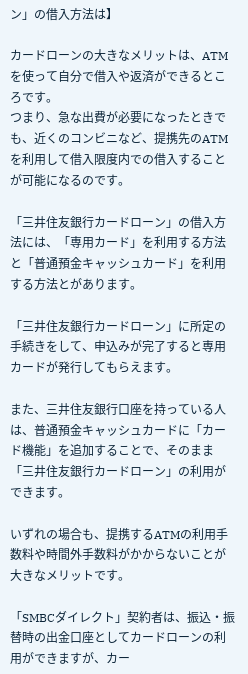ン」の借入方法は】

カードローンの大きなメリットは、ATMを使って自分で借入や返済ができるところです。
つまり、急な出費が必要になったときでも、近くのコンビニなど、提携先のATMを利用して借入限度内での借入することが可能になるのです。

「三井住友銀行カードローン」の借入方法には、「専用カード」を利用する方法と「普通預金キャッシュカード」を利用する方法とがあります。

「三井住友銀行カードローン」に所定の手続きをして、申込みが完了すると専用カードが発行してもらえます。

また、三井住友銀行口座を持っている人は、普通預金キャッシュカードに「カード機能」を追加することで、そのまま「三井住友銀行カードローン」の利用ができます。

いずれの場合も、提携するATMの利用手数料や時間外手数料がかからないことが大きなメリットです。

「SMBCダイレクト」契約者は、振込・振替時の出金口座としてカードローンの利用ができますが、カー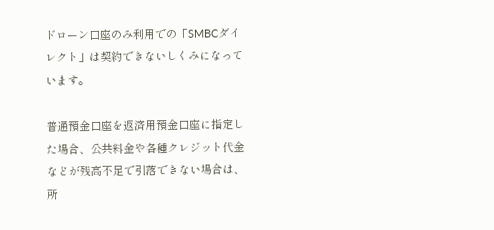ドローン口座のみ利用での「SMBCダイレクト」は契約できないしくみになっています。

普通預金口座を返済用預金口座に指定した場合、公共料金や各種クレジット代金などが残高不足で引落できない場合は、所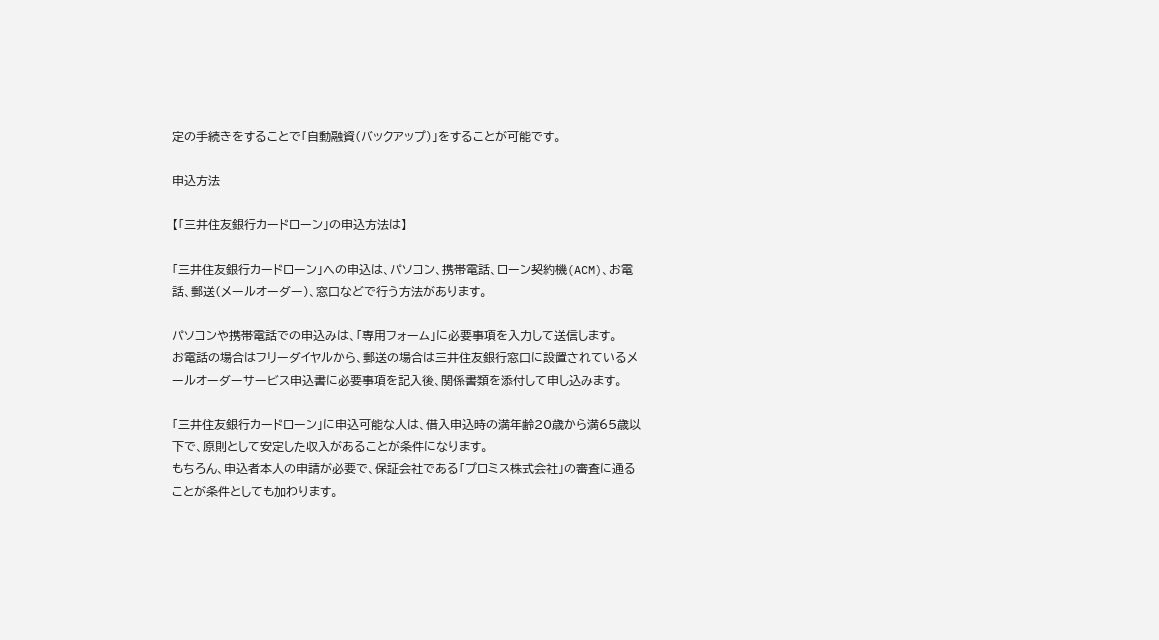定の手続きをすることで「自動融資(バックアップ)」をすることが可能です。

申込方法

【「三井住友銀行カードローン」の申込方法は】

「三井住友銀行カードローン」への申込は、パソコン、携帯電話、ローン契約機(ACM)、お電話、郵送(メールオーダー)、窓口などで行う方法があります。

パソコンや携帯電話での申込みは、「専用フォーム」に必要事項を入力して送信します。
お電話の場合はフリーダイヤルから、郵送の場合は三井住友銀行窓口に設置されているメールオーダーサービス申込書に必要事項を記入後、関係書類を添付して申し込みます。

「三井住友銀行カードローン」に申込可能な人は、借入申込時の満年齢20歳から満65歳以下で、原則として安定した収入があることが条件になります。
もちろん、申込者本人の申請が必要で、保証会社である「プロミス株式会社」の審査に通ることが条件としても加わります。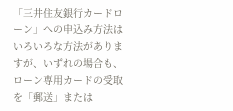「三井住友銀行カードローン」への申込み方法はいろいろな方法がありますが、いずれの場合も、ローン専用カードの受取を「郵送」または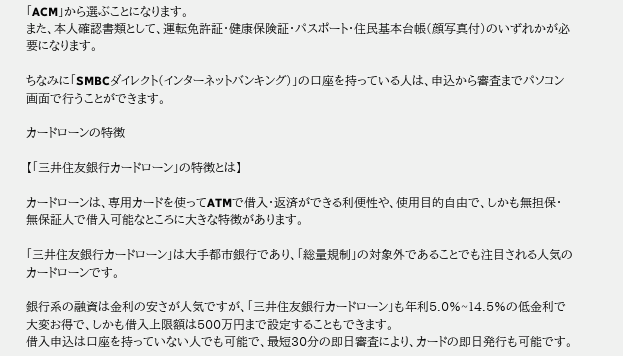「ACM」から選ぶことになります。
また、本人確認書類として、運転免許証・健康保険証・パスポート・住民基本台帳(顔写真付)のいずれかが必要になります。

ちなみに「SMBCダイレクト(インターネットバンキング)」の口座を持っている人は、申込から審査までパソコン画面で行うことができます。

カードローンの特徴

【「三井住友銀行カードローン」の特徴とは】

カードローンは、専用カードを使ってATMで借入・返済ができる利便性や、使用目的自由で、しかも無担保・無保証人で借入可能なところに大きな特徴があります。

「三井住友銀行カードローン」は大手都市銀行であり、「総量規制」の対象外であることでも注目される人気のカードローンです。

銀行系の融資は金利の安さが人気ですが、「三井住友銀行カードローン」も年利5.0%~14.5%の低金利で大変お得で、しかも借入上限額は500万円まで設定することもできます。
借入申込は口座を持っていない人でも可能で、最短30分の即日審査により、カードの即日発行も可能です。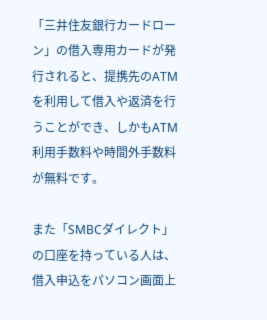「三井住友銀行カードローン」の借入専用カードが発行されると、提携先のATMを利用して借入や返済を行うことができ、しかもATM利用手数料や時間外手数料が無料です。

また「SMBCダイレクト」の口座を持っている人は、借入申込をパソコン画面上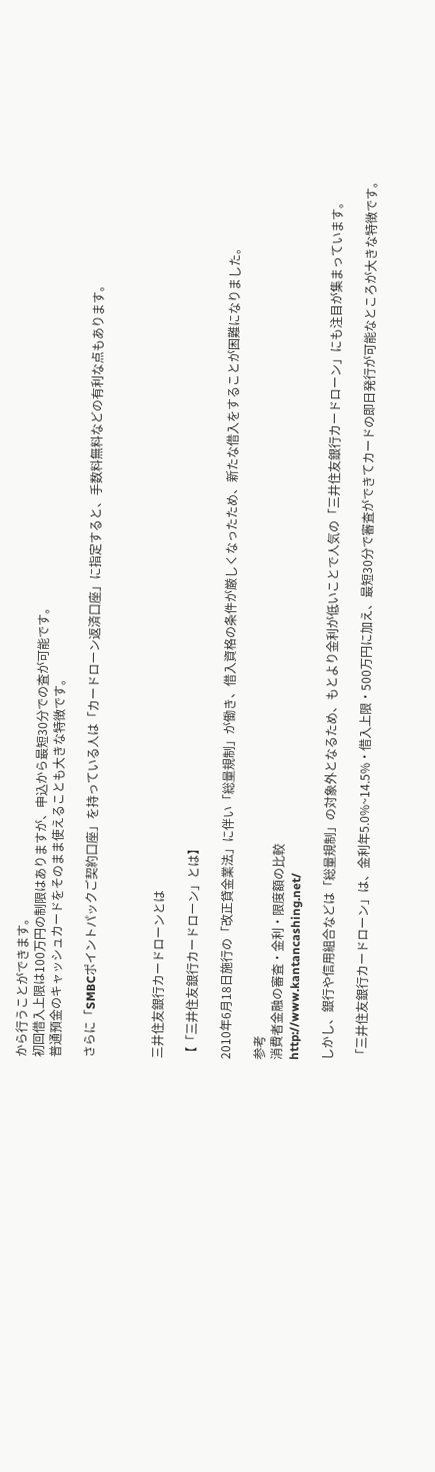から行うことができます。
初回借入上限は100万円の制限はありますが、申込から最短30分での査が可能です。
普通預金のキャッシュカードをそのまま使えることも大きな特徴です。

さらに「SMBCポイントパックご契約口座」を持っている人は「カードローン返済口座」に指定すると、手数料無料などの有利な点もあります。



三井住友銀行カードローンとは

【「三井住友銀行カードローン」とは】

2010年6月18日施行の「改正貸金業法」に伴い「総量規制」が働き、借入資格の条件が厳しくなったため、新たな借入をすることが困難になりました。

参考
消費者金融の審査・金利・限度額の比較
http://www.kantancashing.net/

しかし、銀行や信用組合などは「総量規制」の対象外となるため、もとより金利が低いことで人気の「三井住友銀行カードローン」にも注目が集まっています。

「三井住友銀行カードローン」は、金利年5.0%~14.5%・借入上限・500万円に加え、最短30分で審査ができてカードの即日発行が可能なところが大きな特徴です。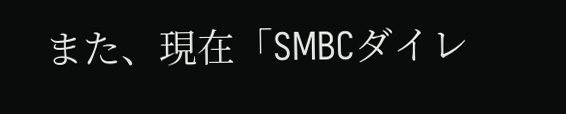また、現在「SMBCダイレ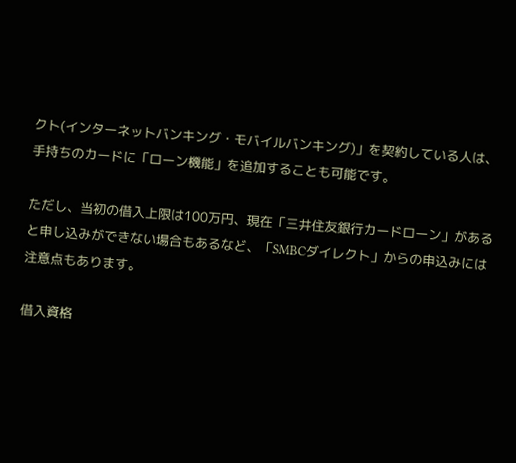クト(インターネットバンキング・モバイルバンキング)」を契約している人は、手持ちのカードに「ローン機能」を追加することも可能です。

ただし、当初の借入上限は100万円、現在「三井住友銀行カードローン」があると申し込みができない場合もあるなど、「SMBCダイレクト」からの申込みには注意点もあります。

借入資格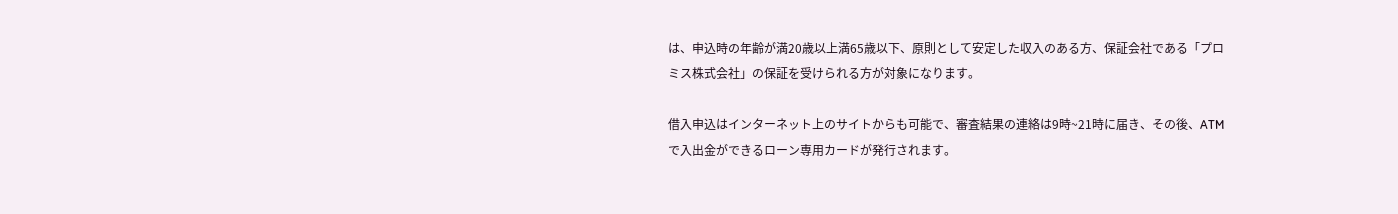は、申込時の年齢が満20歳以上満65歳以下、原則として安定した収入のある方、保証会社である「プロミス株式会社」の保証を受けられる方が対象になります。

借入申込はインターネット上のサイトからも可能で、審査結果の連絡は9時~21時に届き、その後、ATMで入出金ができるローン専用カードが発行されます。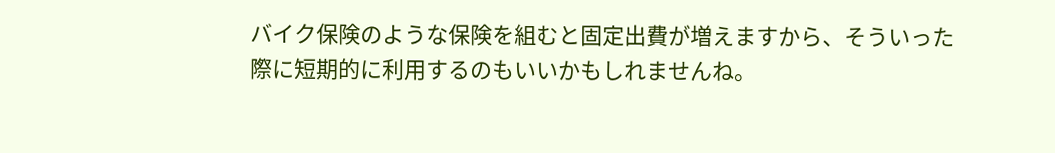バイク保険のような保険を組むと固定出費が増えますから、そういった際に短期的に利用するのもいいかもしれませんね。